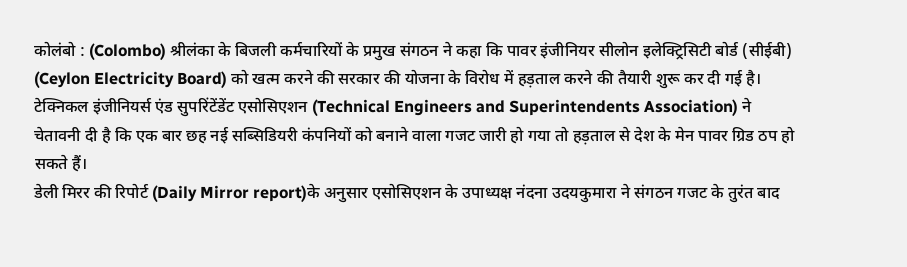कोलंबो : (Colombo) श्रीलंका के बिजली कर्मचारियों के प्रमुख संगठन ने कहा कि पावर इंजीनियर सीलोन इलेक्ट्रिसिटी बोर्ड (सीईबी) (Ceylon Electricity Board) को खत्म करने की सरकार की योजना के विरोध में हड़ताल करने की तैयारी शुरू कर दी गई है। टेक्निकल इंजीनियर्स एंड सुपरिंटेंडेंट एसोसिएशन (Technical Engineers and Superintendents Association) ने चेतावनी दी है कि एक बार छह नई सब्सिडियरी कंपनियों को बनाने वाला गजट जारी हो गया तो हड़ताल से देश के मेन पावर ग्रिड ठप हो सकते हैं।
डेली मिरर की रिपोर्ट (Daily Mirror report)के अनुसार एसोसिएशन के उपाध्यक्ष नंदना उदयकुमारा ने संगठन गजट के तुरंत बाद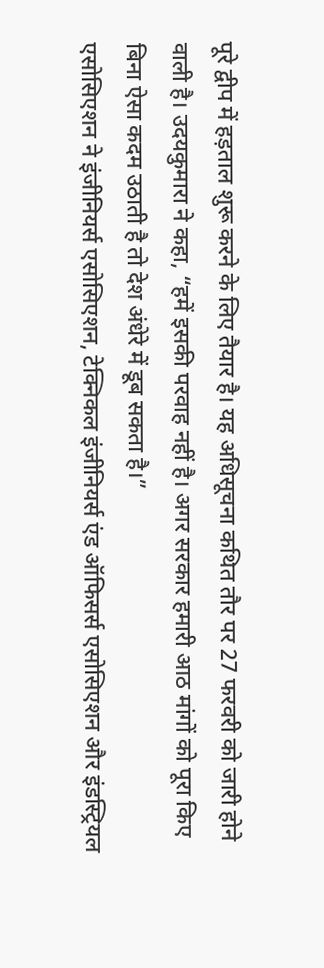पूरे द्वीप में हड़ताल शुरू करने के लिए तैयार है। यह अधिसूचना कथित तौर पर 27 फरवरी को जारी होने वाली है। उदयकुमारा ने कहा, “हमें इसकी परवाह नहीं है। अगर सरकार हमारी आठ मांगों को पूरा किए बिना ऐसा कदम उठाती है तो देश अंधेरे में डूब सकता है।”
एसोसिएशन ने इंजीनियर्स एसोसिएशन, टेक्निकल इंजीनियर्स एंड ऑफिसर्स एसोसिएशन और इंडस्ट्रियल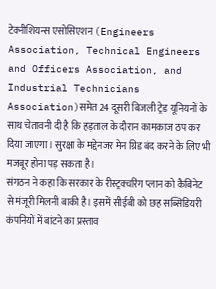टेक्नीशियन्स एसोसिएशन (Engineers Association, Technical Engineers and Officers Association, and Industrial Technicians Association)समेत 24 दूसरी बिजली ट्रेड यूनियनों के साथ चेतावनी दी है कि हड़ताल के दौरान कामकाज ठप कर दिया जाएगा। सुरक्षा के मद्देनजर मेन ग्रिड बंद करने के लिए भी मजबूर होना पड़ सकता है।
संगठन ने कहा कि सरकार के रीस्ट्रक्चरिंग प्लान को कैबिनेट से मंजूरी मिलनी बाकी है। इसमें सीईबी को छह सब्सिडियरी कंपनियों में बांटने का प्रस्ताव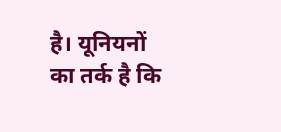है। यूनियनों का तर्क है कि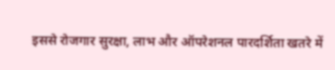इससे रोजगार सुरक्षा, लाभ और ऑपरेशनल पारदर्शिता खतरे में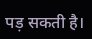पड़ सकती है।